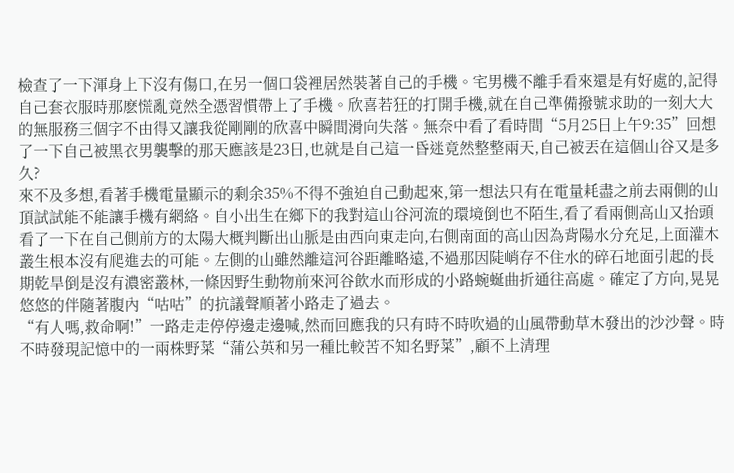檢查了一下渾身上下沒有傷口,在另一個口袋裡居然裝著自己的手機。宅男機不離手看來還是有好處的,記得自己套衣服時那麽慌亂竟然全憑習慣帶上了手機。欣喜若狂的打開手機,就在自己準備撥號求助的一刻大大的無服務三個字不由得又讓我從剛剛的欣喜中瞬間滑向失落。無奈中看了看時間“5月25日上午9:35”回想了一下自己被黑衣男襲擊的那天應該是23日,也就是自己這一昏迷竟然整整兩天,自己被丟在這個山谷又是多久?
來不及多想,看著手機電量顯示的剩余35%不得不強迫自己動起來,第一想法只有在電量耗盡之前去兩側的山頂試試能不能讓手機有網絡。自小出生在鄉下的我對這山谷河流的環境倒也不陌生,看了看兩側高山又抬頭看了一下在自己側前方的太陽大概判斷出山脈是由西向東走向,右側南面的高山因為背陽水分充足,上面灌木叢生根本沒有爬進去的可能。左側的山雖然離這河谷距離略遠,不過那因陡峭存不住水的碎石地面引起的長期乾旱倒是沒有濃密叢林,一條因野生動物前來河谷飲水而形成的小路蜿蜒曲折通往高處。確定了方向,晃晃悠悠的伴隨著腹內“咕咕”的抗議聲順著小路走了過去。
“有人嗎,救命啊!”一路走走停停邊走邊喊,然而回應我的只有時不時吹過的山風帶動草木發出的沙沙聲。時不時發現記憶中的一兩株野菜“蒲公英和另一種比較苦不知名野菜”,顧不上清理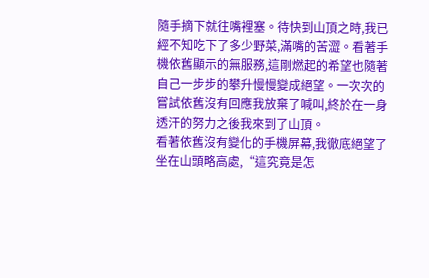隨手摘下就往嘴裡塞。待快到山頂之時,我已經不知吃下了多少野菜,滿嘴的苦澀。看著手機依舊顯示的無服務,這剛燃起的希望也隨著自己一步步的攀升慢慢變成絕望。一次次的嘗試依舊沒有回應我放棄了喊叫,終於在一身透汗的努力之後我來到了山頂。
看著依舊沒有變化的手機屏幕,我徹底絕望了坐在山頭略高處,“這究竟是怎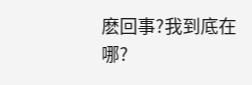麽回事?我到底在哪?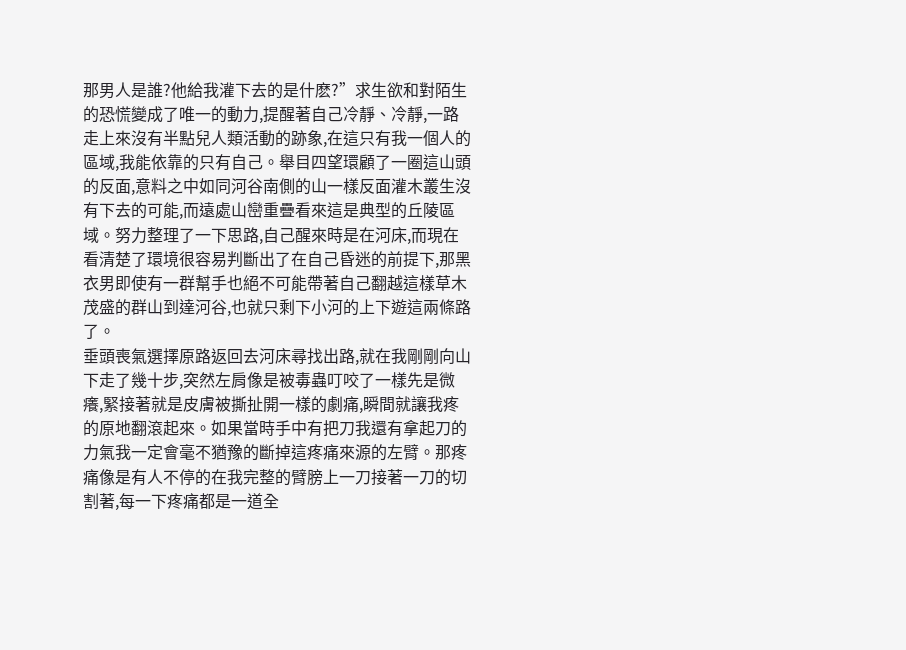那男人是誰?他給我灌下去的是什麽?”求生欲和對陌生的恐慌變成了唯一的動力,提醒著自己冷靜、冷靜,一路走上來沒有半點兒人類活動的跡象,在這只有我一個人的區域,我能依靠的只有自己。舉目四望環顧了一圈這山頭的反面,意料之中如同河谷南側的山一樣反面灌木叢生沒有下去的可能,而遠處山巒重疊看來這是典型的丘陵區域。努力整理了一下思路,自己醒來時是在河床,而現在看清楚了環境很容易判斷出了在自己昏迷的前提下,那黑衣男即使有一群幫手也絕不可能帶著自己翻越這樣草木茂盛的群山到達河谷,也就只剩下小河的上下遊這兩條路了。
垂頭喪氣選擇原路返回去河床尋找出路,就在我剛剛向山下走了幾十步,突然左肩像是被毒蟲叮咬了一樣先是微癢,緊接著就是皮膚被撕扯開一樣的劇痛,瞬間就讓我疼的原地翻滾起來。如果當時手中有把刀我還有拿起刀的力氣我一定會毫不猶豫的斷掉這疼痛來源的左臂。那疼痛像是有人不停的在我完整的臂膀上一刀接著一刀的切割著,每一下疼痛都是一道全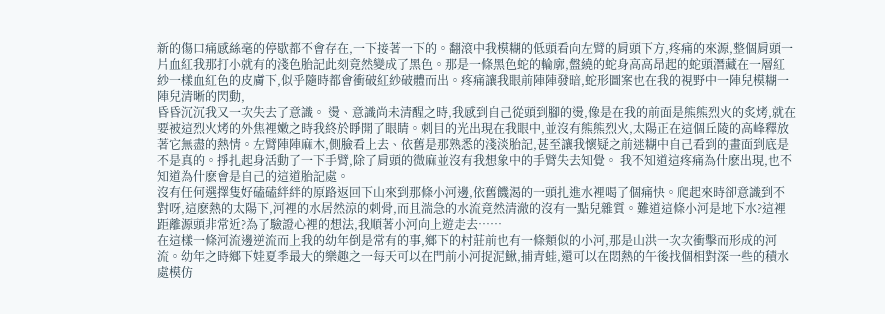新的傷口痛感絲毫的停歇都不會存在,一下接著一下的。翻滾中我模糊的低頭看向左臂的肩頭下方,疼痛的來源,整個肩頭一片血紅我那打小就有的淺色胎記此刻竟然變成了黑色。那是一條黑色蛇的輪廓,盤繞的蛇身高高昂起的蛇頭潛藏在一層紅紗一樣血紅色的皮膚下,似乎隨時都會衝破紅紗破體而出。疼痛讓我眼前陣陣發暗,蛇形圖案也在我的視野中一陣兒模糊一陣兒清晰的閃動,
昏昏沉沉我又一次失去了意識。 燙、意識尚未清醒之時,我感到自己從頭到腳的燙,像是在我的前面是熊熊烈火的炙烤,就在要被這烈火烤的外焦裡嫩之時我終於睜開了眼睛。刺目的光出現在我眼中,並沒有熊熊烈火,太陽正在這個丘陵的高峰釋放著它無盡的熱情。左臂陣陣麻木,側臉看上去、依舊是那熟悉的淺淡胎記,甚至讓我懷疑之前迷糊中自己看到的畫面到底是不是真的。掙扎起身活動了一下手臂,除了肩頭的微麻並沒有我想象中的手臂失去知覺。 我不知道這疼痛為什麽出現,也不知道為什麽會是自己的這道胎記處。
沒有任何選擇隻好磕磕絆絆的原路返回下山來到那條小河邊,依舊饑渴的一頭扎進水裡喝了個痛快。爬起來時卻意識到不對呀,這麽熱的太陽下,河裡的水居然涼的刺骨,而且湍急的水流竟然清澈的沒有一點兒雜質。難道這條小河是地下水?這裡距離源頭非常近?為了驗證心裡的想法,我順著小河向上遊走去……
在這樣一條河流邊逆流而上我的幼年倒是常有的事,鄉下的村莊前也有一條類似的小河,那是山洪一次次衝擊而形成的河流。幼年之時鄉下娃夏季最大的樂趣之一每天可以在門前小河捉泥鰍,捕青蛙,還可以在悶熱的午後找個相對深一些的積水處模仿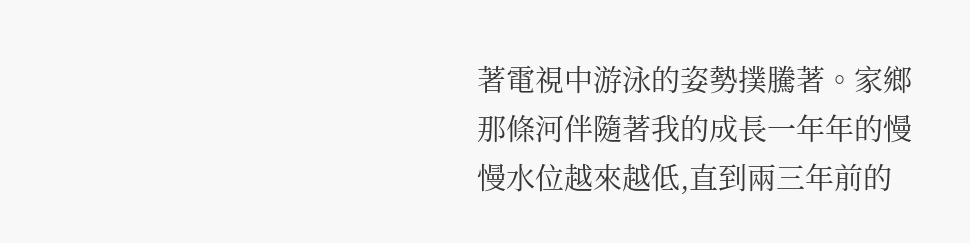著電視中游泳的姿勢撲騰著。家鄉那條河伴隨著我的成長一年年的慢慢水位越來越低,直到兩三年前的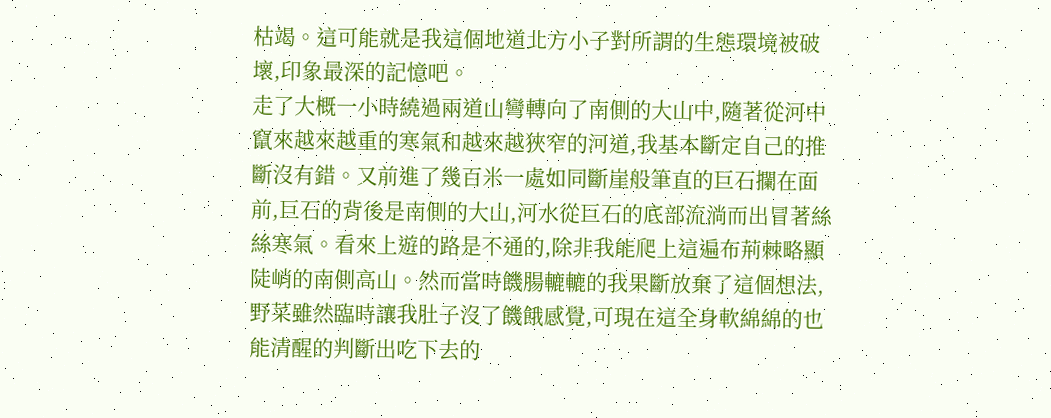枯竭。這可能就是我這個地道北方小子對所謂的生態環境被破壞,印象最深的記憶吧。
走了大概一小時繞過兩道山彎轉向了南側的大山中,隨著從河中竄來越來越重的寒氣和越來越狹窄的河道,我基本斷定自己的推斷沒有錯。又前進了幾百米一處如同斷崖般筆直的巨石攔在面前,巨石的背後是南側的大山,河水從巨石的底部流淌而出冒著絲絲寒氣。看來上遊的路是不通的,除非我能爬上這遍布荊棘略顯陡峭的南側高山。然而當時饑腸轆轆的我果斷放棄了這個想法,野菜雖然臨時讓我肚子沒了饑餓感覺,可現在這全身軟綿綿的也能清醒的判斷出吃下去的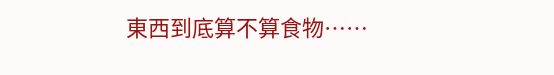東西到底算不算食物……